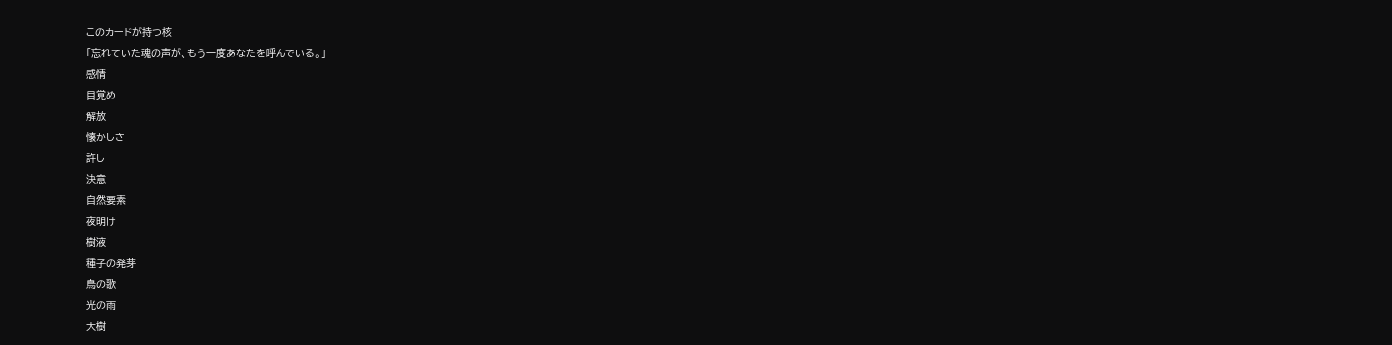このカードが持つ核
「忘れていた魂の声が、もう一度あなたを呼んでいる。」
感情
目覚め
解放
懐かしさ
許し
決意
自然要素
夜明け
樹液
種子の発芽
鳥の歌
光の雨
大樹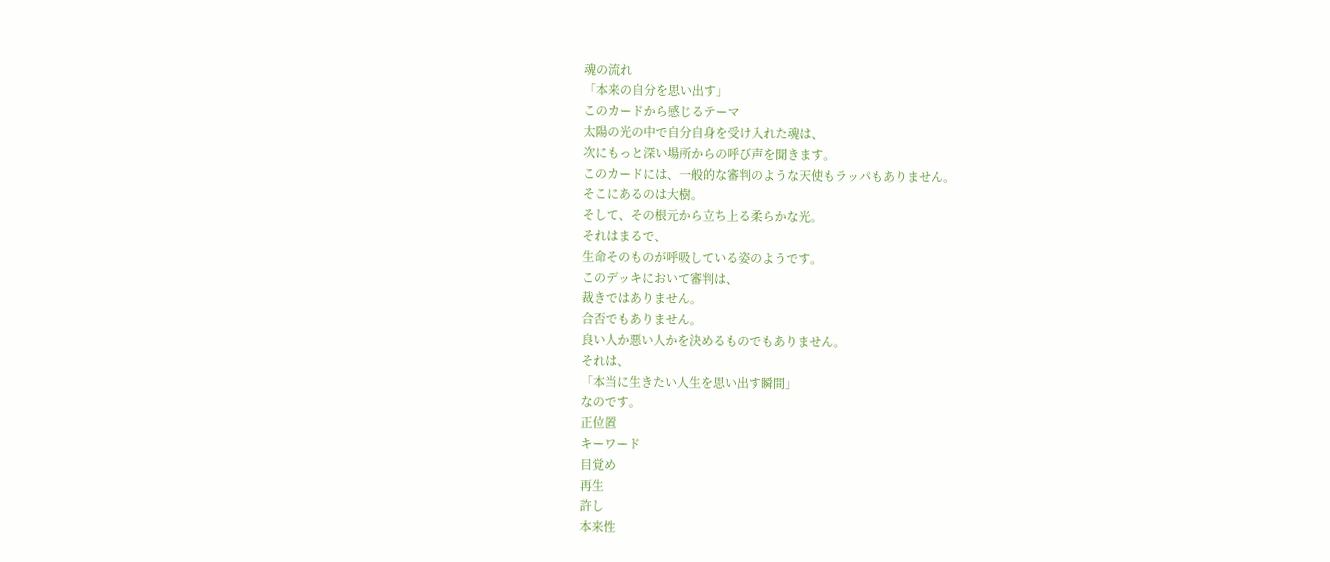魂の流れ
「本来の自分を思い出す」
このカードから感じるテーマ
太陽の光の中で自分自身を受け入れた魂は、
次にもっと深い場所からの呼び声を聞きます。
このカードには、一般的な審判のような天使もラッパもありません。
そこにあるのは大樹。
そして、その根元から立ち上る柔らかな光。
それはまるで、
生命そのものが呼吸している姿のようです。
このデッキにおいて審判は、
裁きではありません。
合否でもありません。
良い人か悪い人かを決めるものでもありません。
それは、
「本当に生きたい人生を思い出す瞬間」
なのです。
正位置
キーワード
目覚め
再生
許し
本来性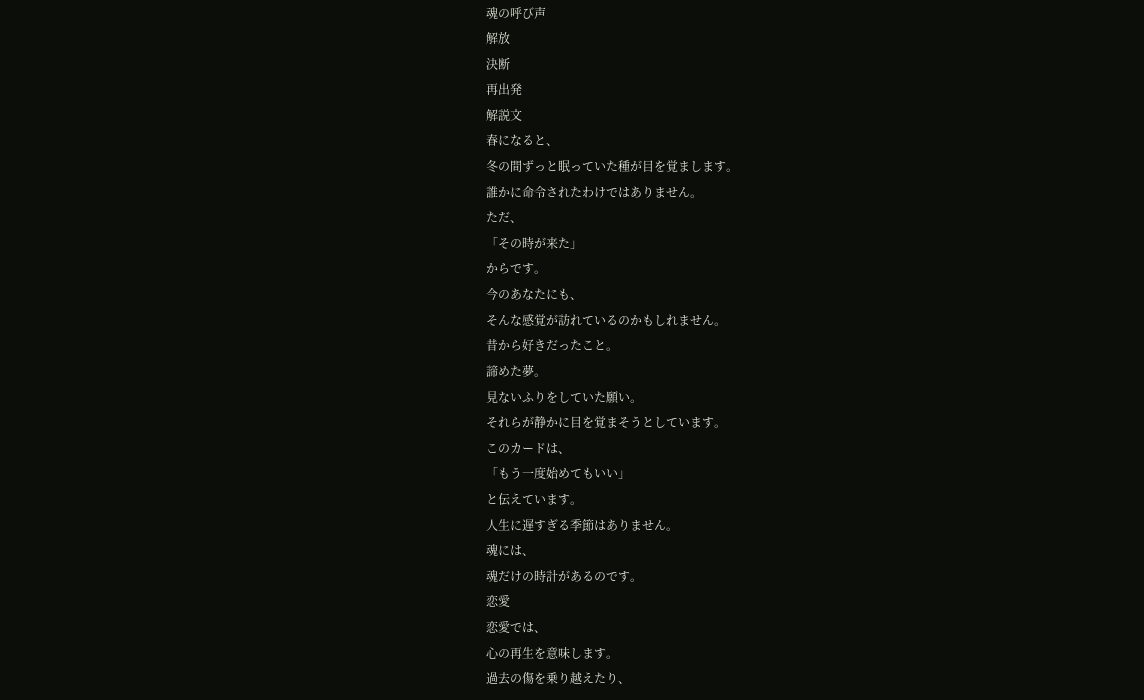魂の呼び声
解放
決断
再出発
解説文
春になると、
冬の間ずっと眠っていた種が目を覚まします。
誰かに命令されたわけではありません。
ただ、
「その時が来た」
からです。
今のあなたにも、
そんな感覚が訪れているのかもしれません。
昔から好きだったこと。
諦めた夢。
見ないふりをしていた願い。
それらが静かに目を覚まそうとしています。
このカードは、
「もう一度始めてもいい」
と伝えています。
人生に遅すぎる季節はありません。
魂には、
魂だけの時計があるのです。
恋愛
恋愛では、
心の再生を意味します。
過去の傷を乗り越えたり、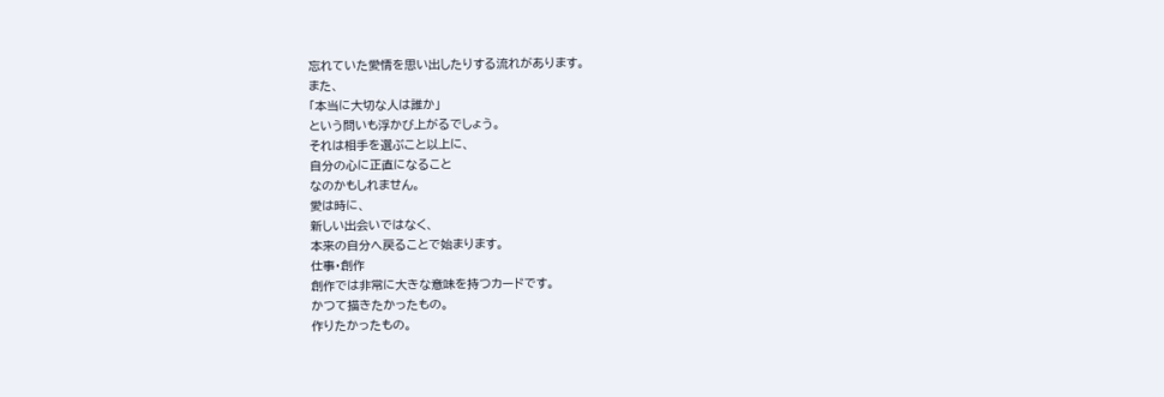忘れていた愛情を思い出したりする流れがあります。
また、
「本当に大切な人は誰か」
という問いも浮かび上がるでしょう。
それは相手を選ぶこと以上に、
自分の心に正直になること
なのかもしれません。
愛は時に、
新しい出会いではなく、
本来の自分へ戻ることで始まります。
仕事・創作
創作では非常に大きな意味を持つカードです。
かつて描きたかったもの。
作りたかったもの。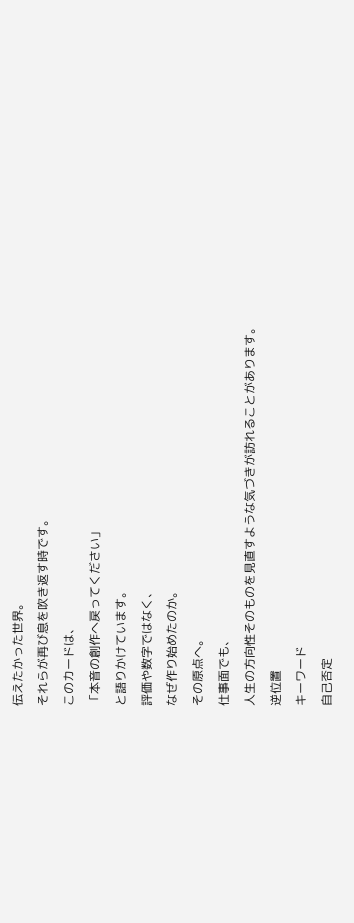伝えたかった世界。
それらが再び息を吹き返す時です。
このカードは、
「本音の創作へ戻ってください」
と語りかけています。
評価や数字ではなく、
なぜ作り始めたのか。
その原点へ。
仕事面でも、
人生の方向性そのものを見直すような気づきが訪れることがあります。
逆位置
キーワード
自己否定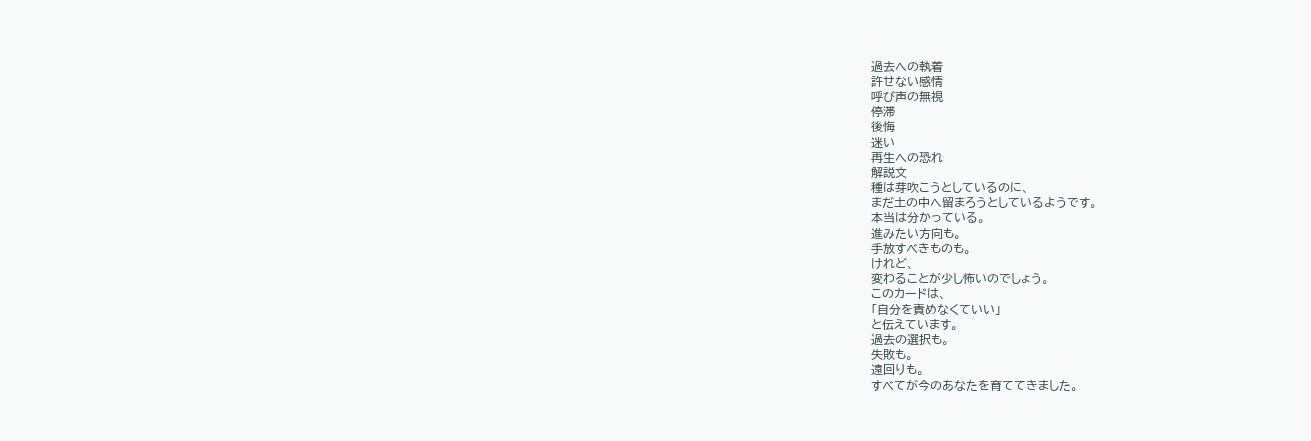過去への執着
許せない感情
呼び声の無視
停滞
後悔
迷い
再生への恐れ
解説文
種は芽吹こうとしているのに、
まだ土の中へ留まろうとしているようです。
本当は分かっている。
進みたい方向も。
手放すべきものも。
けれど、
変わることが少し怖いのでしょう。
このカードは、
「自分を責めなくていい」
と伝えています。
過去の選択も。
失敗も。
遠回りも。
すべてが今のあなたを育ててきました。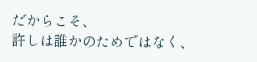だからこそ、
許しは誰かのためではなく、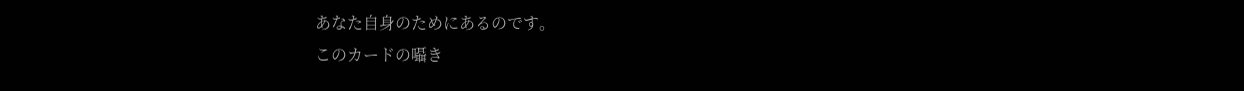あなた自身のためにあるのです。
このカードの囁き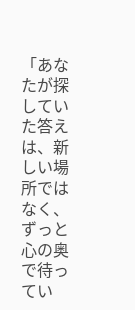「あなたが探していた答えは、新しい場所ではなく、ずっと心の奥で待ってい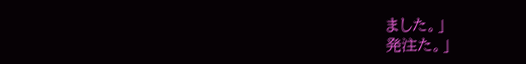ました。」
発注た。」